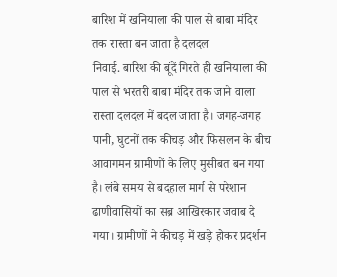बारिश में खनियाला की पाल से बाबा मंदिर तक रास्ता बन जाता है दलदल
निवाई. बारिश की बूंदें गिरते ही खनियाला की पाल से भरतरी बाबा मंदिर तक जाने वाला रास्ता दलदल में बदल जाता है। जगह-जगह पानी, घुटनों तक कीचड़ और फिसलन के बीच आवागमन ग्रामीणों के लिए मुसीबत बन गया है। लंबे समय से बदहाल मार्ग से परेशान ढाणीवासियों का सब्र आखिरकार जवाब दे गया। ग्रामीणों ने कीचड़ में खड़े होकर प्रदर्शन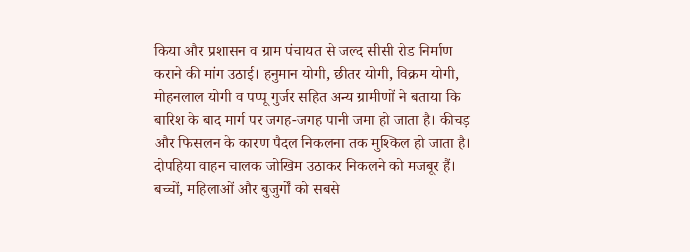किया और प्रशासन व ग्राम पंचायत से जल्द सीसी रोड निर्माण कराने की मांग उठाई। हनुमान योगी, छीतर योगी, विक्रम योगी, मोहनलाल योगी व पप्पू गुर्जर सहित अन्य ग्रामीणों ने बताया कि बारिश के बाद मार्ग पर जगह-जगह पानी जमा हो जाता है। कीचड़ और फिसलन के कारण पैदल निकलना तक मुश्किल हो जाता है। दोपहिया वाहन चालक जोखिम उठाकर निकलने को मजबूर हैं। बच्चों, महिलाओं और बुजुर्गों को सबसे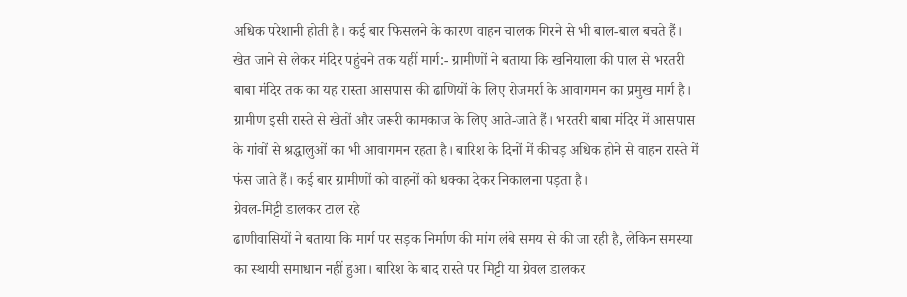अधिक परेशानी होती है। कई बार फिसलने के कारण वाहन चालक गिरने से भी बाल-बाल बचते हैं।
खेत जाने से लेकर मंदिर पहुंचने तक यहीं मार्ग:- ग्रामीणों ने बताया कि खनियाला की पाल से भरतरी बाबा मंदिर तक का यह रास्ता आसपास की ढाणियों के लिए रोजमर्रा के आवागमन का प्रमुख मार्ग है। ग्रामीण इसी रास्ते से खेतों और जरूरी कामकाज के लिए आते-जाते हैं। भरतरी बाबा मंदिर में आसपास के गांवों से श्रद्धालुओं का भी आवागमन रहता है। बारिश के दिनों में कीचड़ अधिक होने से वाहन रास्ते में फंस जाते हैं। कई बार ग्रामीणों को वाहनों को धक्का देकर निकालना पड़ता है।
ग्रेवल-मिट्टी डालकर टाल रहे
ढाणीवासियों ने बताया कि मार्ग पर सड़क निर्माण की मांग लंबे समय से की जा रही है, लेकिन समस्या का स्थायी समाधान नहीं हुआ। बारिश के बाद रास्ते पर मिट्टी या ग्रेवल डालकर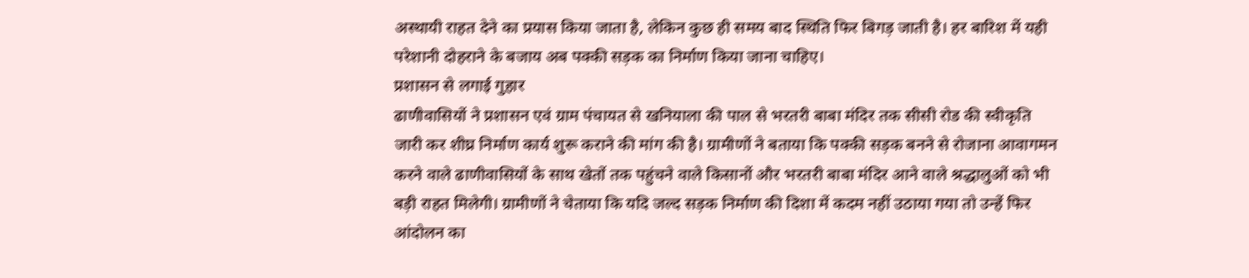अस्थायी राहत देने का प्रयास किया जाता है, लेकिन कुछ ही समय बाद स्थिति फिर बिगड़ जाती है। हर बारिश में यही परेशानी दोहराने के बजाय अब पक्की सड़क का निर्माण किया जाना चाहिए।
प्रशासन से लगाई गुहार
ढाणीवासियों ने प्रशासन एवं ग्राम पंचायत से खनियाला की पाल से भरतरी बाबा मंदिर तक सीसी रोड की स्वीकृति जारी कर शीघ्र निर्माण कार्य शुरू कराने की मांग की है। ग्रामीणों ने बताया कि पक्की सड़क बनने से रोजाना आवागमन करने वाले ढाणीवासियों के साथ खेतों तक पहुंचने वाले किसानों और भरतरी बाबा मंदिर आने वाले श्रद्धालुओं को भी बड़ी राहत मिलेगी। ग्रामीणों ने चेताया कि यदि जल्द सड़क निर्माण की दिशा में कदम नहीं उठाया गया तो उन्हें फिर आंदोलन का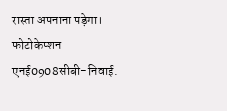रास्ता अपनाना पड़ेगा।
फोटोकेप्शन
एनई0908सीबी-निवाई.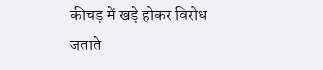कीचड़ में खड़े होकर विरोध जताते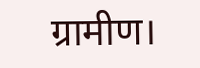ग्रामीण।